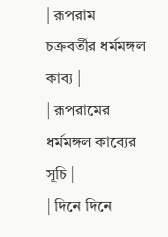| রূপরাম চক্রবর্তীর ধর্মমঙ্গল কাব্য |
| রূপরামের ধর্মমঙ্গল কাব্যের সূচি |
| দিনে দিনে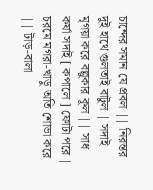চান্দের সমান যে প্রবল || নিরন্তর দুই হাথে গুলতাই বাটুল | সদাই মৃগয়া করে বল্লুকার কূল || সাধ কর্যা সদাই [ কপালে ] ফোটা পরে | চরমে মগরা-খাড়ু অতি শোভা করে || টাড়-বালা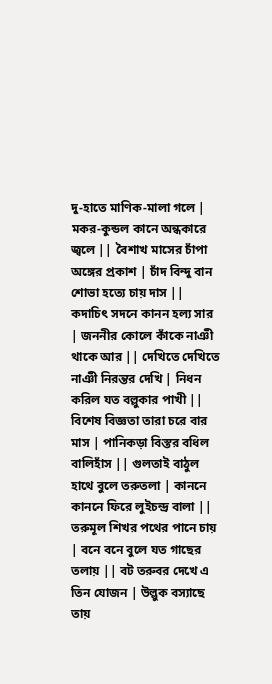দু-হাতে মাণিক-মালা গলে | মকর-কুন্ডল কানে অন্ধকারে জ্বলে || বৈশাখ মাসের চাঁপা অঙ্গের প্রকাশ | চাঁদ বিন্দু বান শোভা হত্যে চায় দাস || কদাচিৎ সদনে কানন হল্য সার | জননীর কোলে কাঁকে নাঞী থাকে আর || দেখিতে দেখিতে নাঞী নিরন্তর দেখি | নিধন করিল যত বল্লুকার পাখী || বিশেষ বিজ্ঞতা তারা চরে বার মাস | পানিকড়া বিস্তর বধিল বালিহাঁস || গুলতাই বাঠুল হাথে বুলে তরুতলা | কাননে কাননে ফিরে লুইচন্দ্র বালা || তরুমূল শিখর পথের পানে চায় | বনে বনে বুলে যত গাছের তলায় || বট তরুবর দেখে এ তিন যোজন | উল্লুক বস্যাছে তায়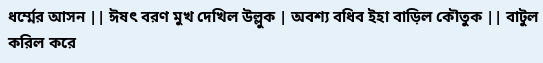ধর্ম্মের আসন || ঈষৎ বরণ মুখ দেখিল উল্লুক | অবশ্য বধিব ইহা বাড়িল কৌতুক || বাটুল করিল করে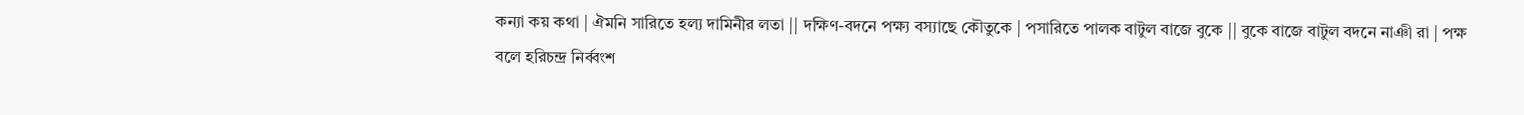কন্যা কয় কথা | ঐমনি সারিতে হল্য দামিনীর লতা || দক্ষিণ-বদনে পক্ষ্য বস্যাছে কৌতুকে | পসারিতে পালক বাটুল বাজে বুকে || বুকে বাজে বাটুল বদনে নাঞী রা | পক্ষ বলে হরিচন্দ্র নির্ব্বংশ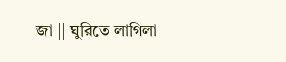জা || ঘুরিতে লাগিলা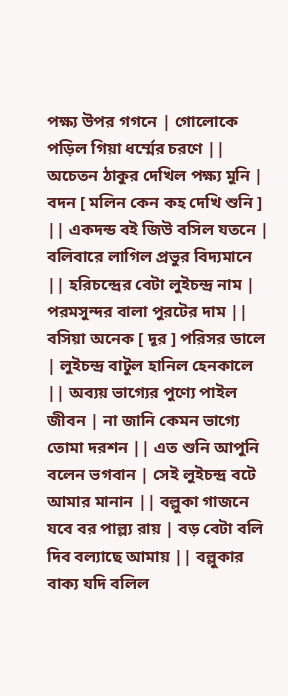পক্ষ্য উপর গগনে | গোলোকে পড়িল গিয়া ধর্ম্মের চরণে || অচেতন ঠাকুর দেখিল পক্ষ্য মুনি | বদন [ মলিন কেন কহ দেখি শুনি ] || একদন্ড বই জিউ বসিল যতনে | বলিবারে লাগিল প্রভুর বিদ্যমানে || হরিচন্দ্রের বেটা লুইচন্দ্র নাম | পরমসুন্দর বালা পুরটের দাম || বসিয়া অনেক [ দূর ] পরিসর ডালে | লুইচন্দ্র বাটুল হানিল হেনকালে || অব্যয় ভাগ্যের পুণ্যে পাইল জীবন | না জানি কেমন ভাগ্যে তোমা দরশন || এত শুনি আপুনি বলেন ভগবান | সেই লুইচন্দ্র বটে আমার মানান || বল্লুকা গাজনে যবে বর পাল্ল্য রায় | বড় বেটা বলি দিব বল্যাছে আমায় || বল্লুকার বাক্য যদি বলিল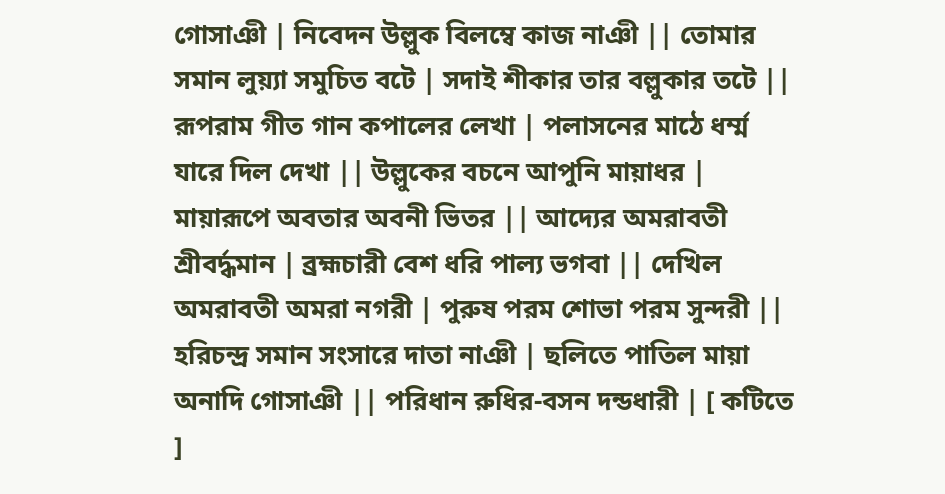গোসাঞী | নিবেদন উল্লুক বিলম্বে কাজ নাঞী || তোমার সমান লুয়্যা সমুচিত বটে | সদাই শীকার তার বল্লুকার তটে || রূপরাম গীত গান কপালের লেখা | পলাসনের মাঠে ধর্ম্ম যারে দিল দেখা || উল্লুকের বচনে আপুনি মায়াধর | মায়ারূপে অবতার অবনী ভিতর || আদ্যের অমরাবতী শ্রীবর্দ্ধমান | ব্রহ্মচারী বেশ ধরি পাল্য ভগবা || দেখিল অমরাবতী অমরা নগরী | পুরুষ পরম শোভা পরম সুন্দরী || হরিচন্দ্র সমান সংসারে দাতা নাঞী | ছলিতে পাতিল মায়া অনাদি গোসাঞী || পরিধান রুধির-বসন দন্ডধারী | [ কটিতে ]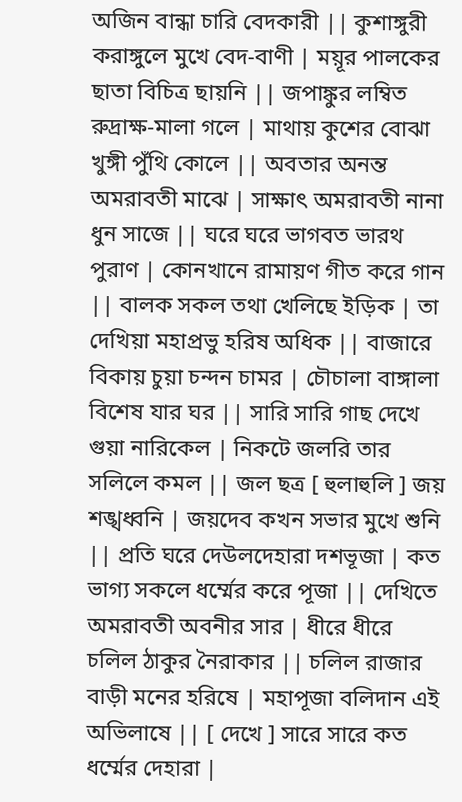অজিন বান্ধা চারি বেদকারী || কুশাঙ্গুরী করাঙ্গুলে মুখে বেদ-বাণী | ময়ূর পালকের ছাতা বিচিত্র ছায়নি || জপাঙ্কুর লম্বিত রুদ্রাক্ষ-মালা গলে | মাথায় কুশের বোঝা খুঙ্গী পুঁথি কোলে || অবতার অনন্ত অমরাবতী মাঝে | সাক্ষাৎ অমরাবতী নানা ধুন সাজে || ঘরে ঘরে ভাগবত ভারথ পুরাণ | কোনখানে রামায়ণ গীত করে গান || বালক সকল তথা খেলিছে ইড়িক | তা দেখিয়া মহাপ্রভু হরিষ অধিক || বাজারে বিকায় চুয়া চন্দন চামর | চৌচালা বাঙ্গালা বিশেষ যার ঘর || সারি সারি গাছ দেখে গুয়া নারিকেল | নিকটে জলরি তার সলিলে কমল || জল ছত্র [ হুলাহুলি ] জয় শঙ্খধ্বনি | জয়দেব কখন সভার মুখে শুনি || প্রতি ঘরে দেউলদেহারা দশভূজা | কত ভাগ্য সকলে ধর্ম্মের করে পূজা || দেখিতে অমরাবতী অবনীর সার | ধীরে ধীরে চলিল ঠাকুর নৈরাকার || চলিল রাজার বাড়ী মনের হরিষে | মহাপূজা বলিদান এই অভিলাষে || [ দেখে ] সারে সারে কত ধর্ম্মের দেহারা |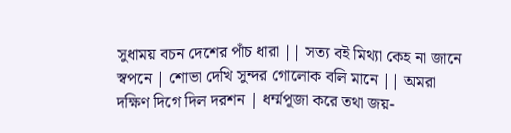সুধাময় বচন দেশের পাঁচ ধারা || সত্য বই মিথ্যা কেহ না জানে স্বপনে | শোভা দেখি সুন্দর গোলোক বলি মানে || অমরা দক্ষিণ দিগে দিল দরশন | ধর্ম্মপূজা করে তথা জয়-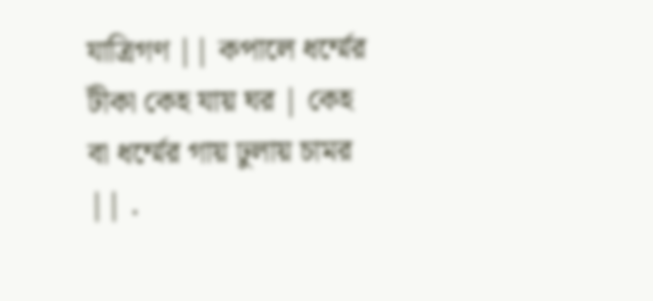যাত্রিগণ || কপালে ধর্ম্মের টীকা কেহ যায় ঘর | কেহ বা ধর্ম্মের গায় ঢুলায় চামর || .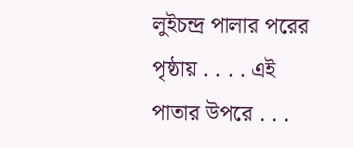লুইচন্দ্র পালার পরের পৃষ্ঠায় . . . . এই পাতার উপরে . . .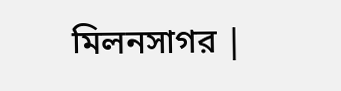মিলনসাগর |